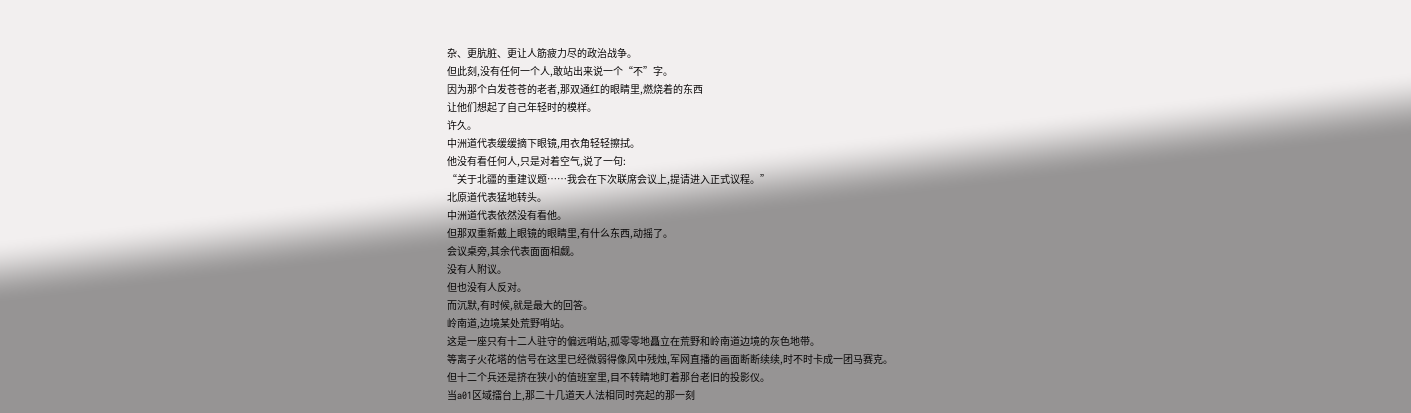杂、更肮脏、更让人筋疲力尽的政治战争。
但此刻,没有任何一个人,敢站出来说一个“不”字。
因为那个白发苍苍的老者,那双通红的眼睛里,燃烧着的东西
让他们想起了自己年轻时的模样。
许久。
中洲道代表缓缓摘下眼镜,用衣角轻轻擦拭。
他没有看任何人,只是对着空气,说了一句:
“关于北疆的重建议题……我会在下次联席会议上,提请进入正式议程。”
北原道代表猛地转头。
中洲道代表依然没有看他。
但那双重新戴上眼镜的眼睛里,有什么东西,动摇了。
会议桌旁,其余代表面面相觑。
没有人附议。
但也没有人反对。
而沉默,有时候,就是最大的回答。
岭南道,边境某处荒野哨站。
这是一座只有十二人驻守的偏远哨站,孤零零地矗立在荒野和岭南道边境的灰色地带。
等离子火花塔的信号在这里已经微弱得像风中残烛,军网直播的画面断断续续,时不时卡成一团马赛克。
但十二个兵还是挤在狭小的值班室里,目不转睛地盯着那台老旧的投影仪。
当a01区域擂台上,那二十几道天人法相同时亮起的那一刻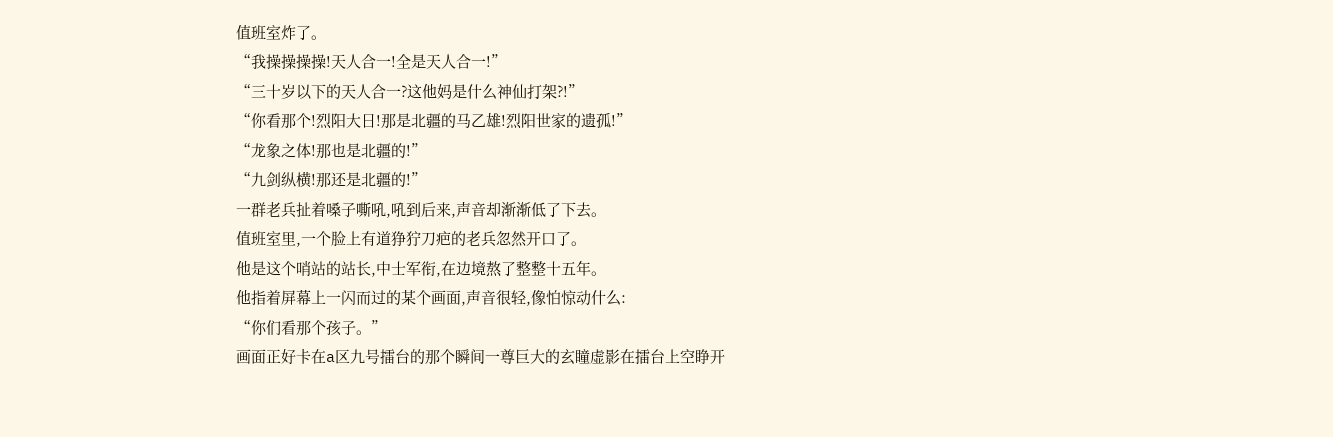值班室炸了。
“我操操操操!天人合一!全是天人合一!”
“三十岁以下的天人合一?这他妈是什么神仙打架?!”
“你看那个!烈阳大日!那是北疆的马乙雄!烈阳世家的遗孤!”
“龙象之体!那也是北疆的!”
“九剑纵横!那还是北疆的!”
一群老兵扯着嗓子嘶吼,吼到后来,声音却渐渐低了下去。
值班室里,一个脸上有道狰狞刀疤的老兵忽然开口了。
他是这个哨站的站长,中士军衔,在边境熬了整整十五年。
他指着屏幕上一闪而过的某个画面,声音很轻,像怕惊动什么:
“你们看那个孩子。”
画面正好卡在a区九号擂台的那个瞬间一尊巨大的玄瞳虚影在擂台上空睁开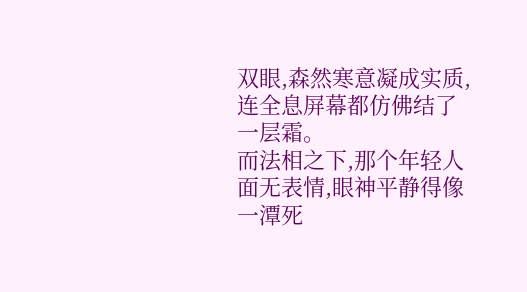双眼,森然寒意凝成实质,连全息屏幕都仿佛结了一层霜。
而法相之下,那个年轻人面无表情,眼神平静得像一潭死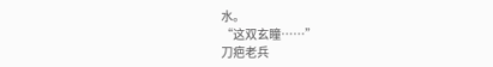水。
“这双玄瞳……”
刀疤老兵